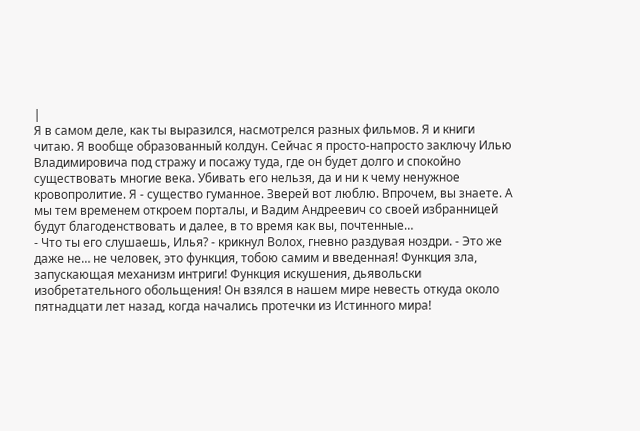|
Я в самом деле, как ты выразился, насмотрелся разных фильмов. Я и книги читаю. Я вообще образованный колдун. Сейчас я просто-напросто заключу Илью Владимировича под стражу и посажу туда, где он будет долго и спокойно существовать многие века. Убивать его нельзя, да и ни к чему ненужное кровопролитие. Я - существо гуманное. Зверей вот люблю. Впрочем, вы знаете. А мы тем временем откроем порталы, и Вадим Андреевич со своей избранницей будут благоденствовать и далее, в то время как вы, почтенные…
- Что ты его слушаешь, Илья? - крикнул Волох, гневно раздувая ноздри. - Это же даже не… не человек, это функция, тобою самим и введенная! Функция зла, запускающая механизм интриги! Функция искушения, дьявольски изобретательного обольщения! Он взялся в нашем мире невесть откуда около пятнадцати лет назад, когда начались протечки из Истинного мира!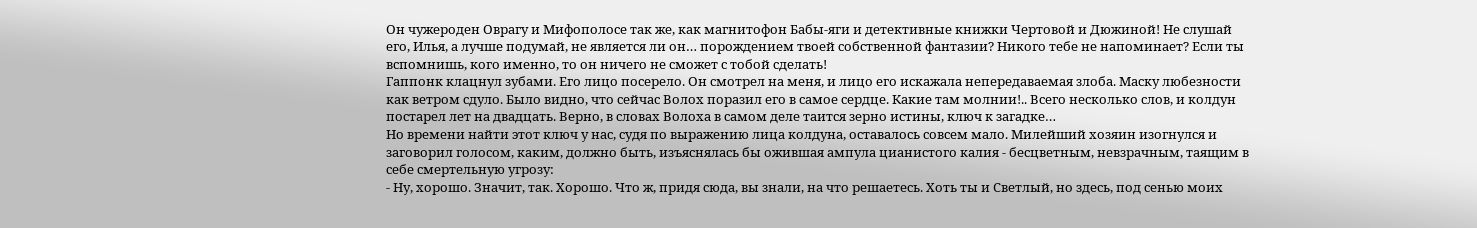Он чужероден Оврагу и Мифополосе так же, как магнитофон Бабы-яги и детективные книжки Чертовой и Дюжиной! Не слушай его, Илья, а лучше подумай, не является ли он… порождением твоей собственной фантазии? Никого тебе не напоминает? Если ты вспомнишь, кого именно, то он ничего не сможет с тобой сделать!
Гаппонк клацнул зубами. Его лицо посерело. Он смотрел на меня, и лицо его искажала непередаваемая злоба. Маску любезности как ветром сдуло. Было видно, что сейчас Волох поразил его в самое сердце. Какие там молнии!.. Всего несколько слов, и колдун постарел лет на двадцать. Верно, в словах Волоха в самом деле таится зерно истины, ключ к загадке…
Но времени найти этот ключ у нас, судя по выражению лица колдуна, оставалось совсем мало. Милейший хозяин изогнулся и заговорил голосом, каким, должно быть, изъяснялась бы ожившая ампула цианистого калия - бесцветным, невзрачным, таящим в себе смертельную угрозу:
- Ну, хорошо. Значит, так. Хорошо. Что ж, придя сюда, вы знали, на что решаетесь. Хоть ты и Светлый, но здесь, под сенью моих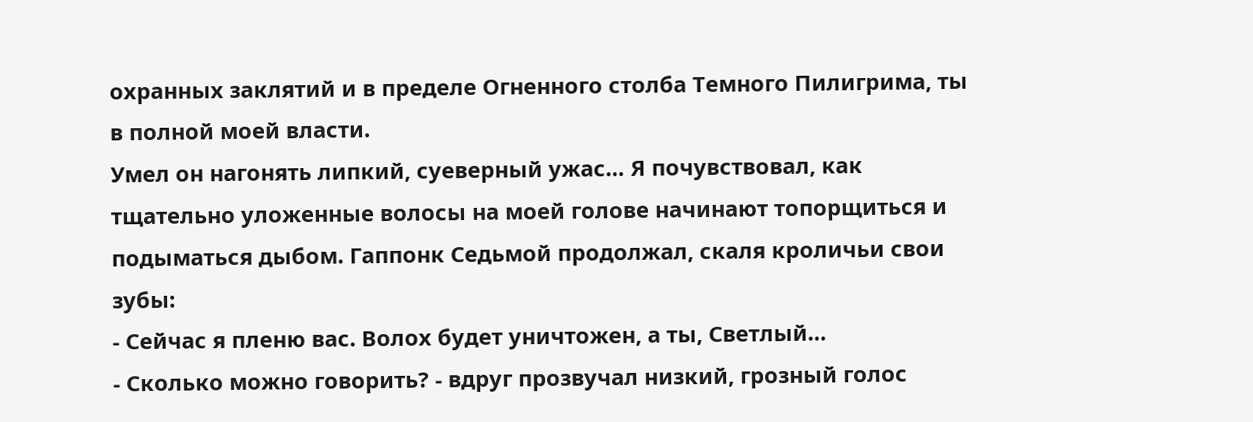охранных заклятий и в пределе Огненного столба Темного Пилигрима, ты в полной моей власти.
Умел он нагонять липкий, суеверный ужас… Я почувствовал, как тщательно уложенные волосы на моей голове начинают топорщиться и подыматься дыбом. Гаппонк Седьмой продолжал, скаля кроличьи свои зубы:
- Сейчас я пленю вас. Волох будет уничтожен, а ты, Светлый…
- Сколько можно говорить? - вдруг прозвучал низкий, грозный голос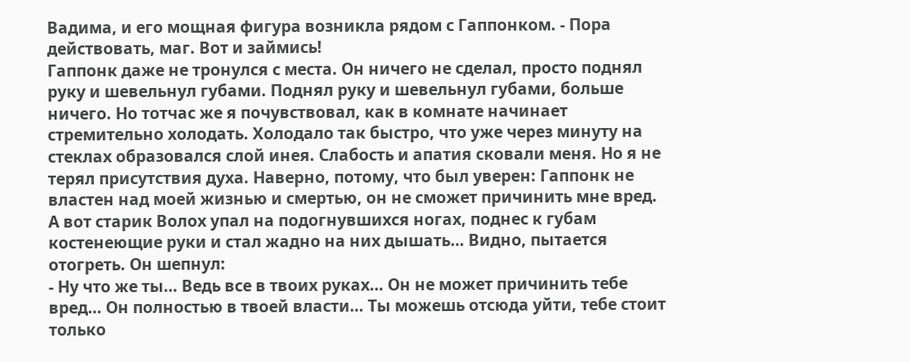Вадима, и его мощная фигура возникла рядом с Гаппонком. - Пора действовать, маг. Вот и займись!
Гаппонк даже не тронулся с места. Он ничего не сделал, просто поднял руку и шевельнул губами. Поднял руку и шевельнул губами, больше ничего. Но тотчас же я почувствовал, как в комнате начинает стремительно холодать. Холодало так быстро, что уже через минуту на стеклах образовался слой инея. Слабость и апатия сковали меня. Но я не терял присутствия духа. Наверно, потому, что был уверен: Гаппонк не властен над моей жизнью и смертью, он не сможет причинить мне вред. А вот старик Волох упал на подогнувшихся ногах, поднес к губам костенеющие руки и стал жадно на них дышать… Видно, пытается отогреть. Он шепнул:
- Ну что же ты… Ведь все в твоих руках… Он не может причинить тебе вред… Он полностью в твоей власти… Ты можешь отсюда уйти, тебе стоит только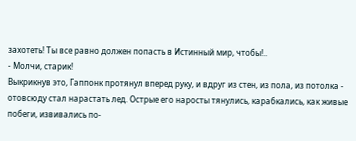захотеть! Ты все равно должен попасть в Истинный мир, чтобы!..
- Молчи, старик!
Выкрикнув это, Гаппонк протянул вперед руку, и вдруг из стен, из пола, из потолка - отовсюду стал нарастать лед. Острые его наросты тянулись, карабкались, как живые побеги, извивались по-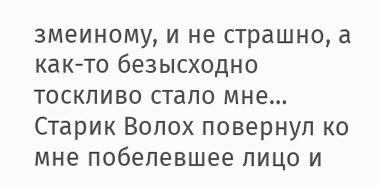змеиному, и не страшно, а как-то безысходно тоскливо стало мне… Старик Волох повернул ко мне побелевшее лицо и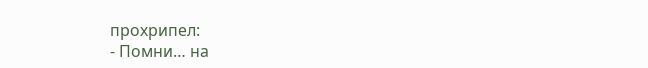прохрипел:
- Помни… на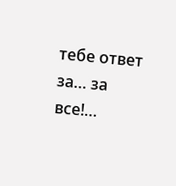тебе ответ за… за все!…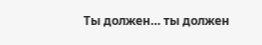Ты должен… ты должен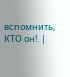вспомнить, КТО он!. |